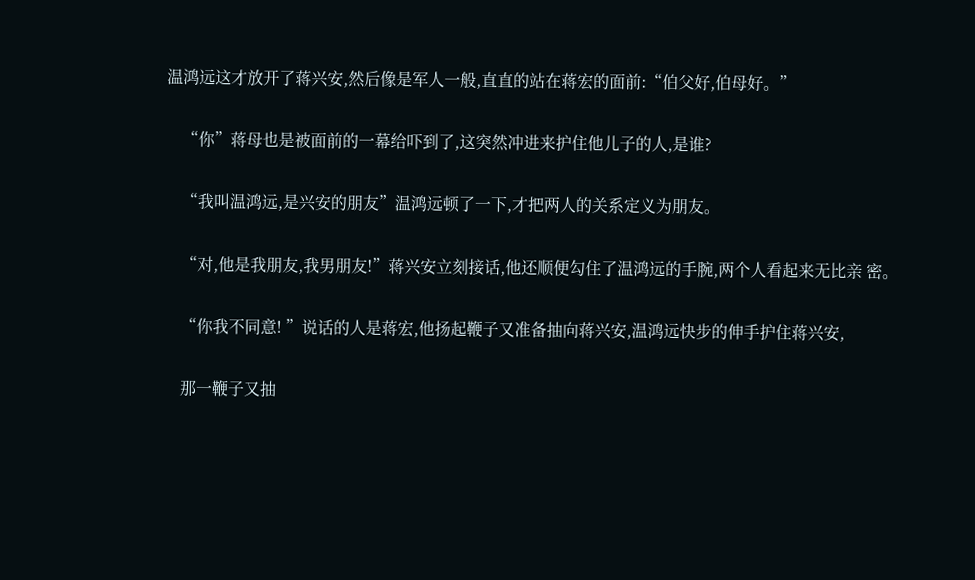温鸿远这才放开了蒋兴安,然后像是军人一般,直直的站在蒋宏的面前:“伯父好,伯母好。”

    “你”蒋母也是被面前的一幕给吓到了,这突然冲进来护住他儿子的人,是谁?

    “我叫温鸿远,是兴安的朋友”温鸿远顿了一下,才把两人的关系定义为朋友。

    “对,他是我朋友,我男朋友!”蒋兴安立刻接话,他还顺便勾住了温鸿远的手腕,两个人看起来无比亲 密。

    “你我不同意! ”说话的人是蒋宏,他扬起鞭子又准备抽向蒋兴安,温鸿远快步的伸手护住蒋兴安,

    那一鞭子又抽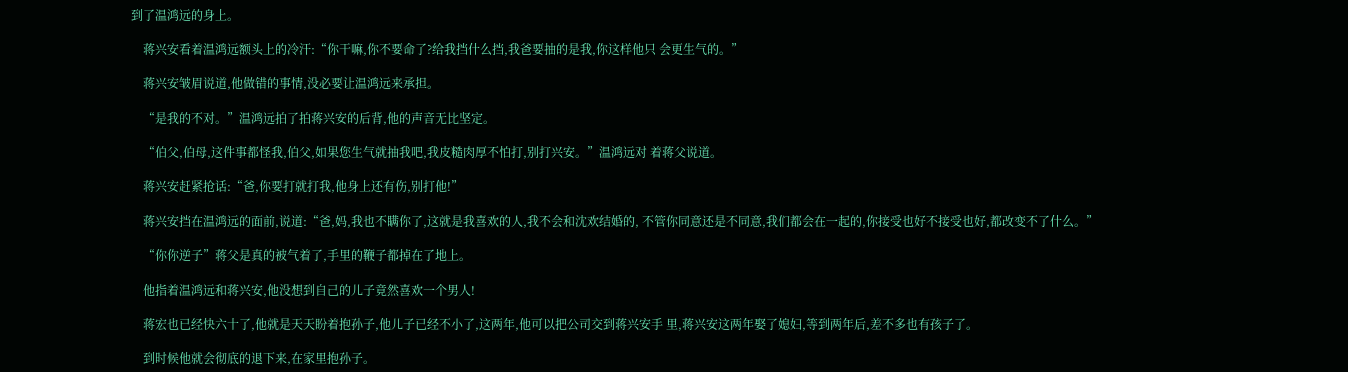到了温鸿远的身上。

    蒋兴安看着温鸿远额头上的冷汗:“你干嘛,你不要命了?给我挡什么挡,我爸要抽的是我,你这样他只 会更生气的。”

    蒋兴安皱眉说道,他做错的事情,没必要让温鸿远来承担。

    “是我的不对。”温鸿远拍了拍蒋兴安的后背,他的声音无比坚定。

    “伯父,伯母,这件事都怪我,伯父,如果您生气就抽我吧,我皮糙肉厚不怕打,别打兴安。”温鸿远对 着蒋父说道。

    蒋兴安赶紧抢话:“爸,你要打就打我,他身上还有伤,别打他!”

    蒋兴安挡在温鸿远的面前,说道:“爸,妈,我也不瞒你了,这就是我喜欢的人,我不会和沈欢结婚的, 不管你同意还是不同意,我们都会在一起的,你接受也好不接受也好,都改变不了什么。”

    “你你逆子”蒋父是真的被气着了,手里的鞭子都掉在了地上。

    他指着温鸿远和蒋兴安,他没想到自己的儿子竟然喜欢一个男人!

    蒋宏也已经快六十了,他就是天天盼着抱孙子,他儿子已经不小了,这两年,他可以把公司交到蒋兴安手 里,蒋兴安这两年娶了媳妇,等到两年后,差不多也有孩子了。

    到时候他就会彻底的退下来,在家里抱孙子。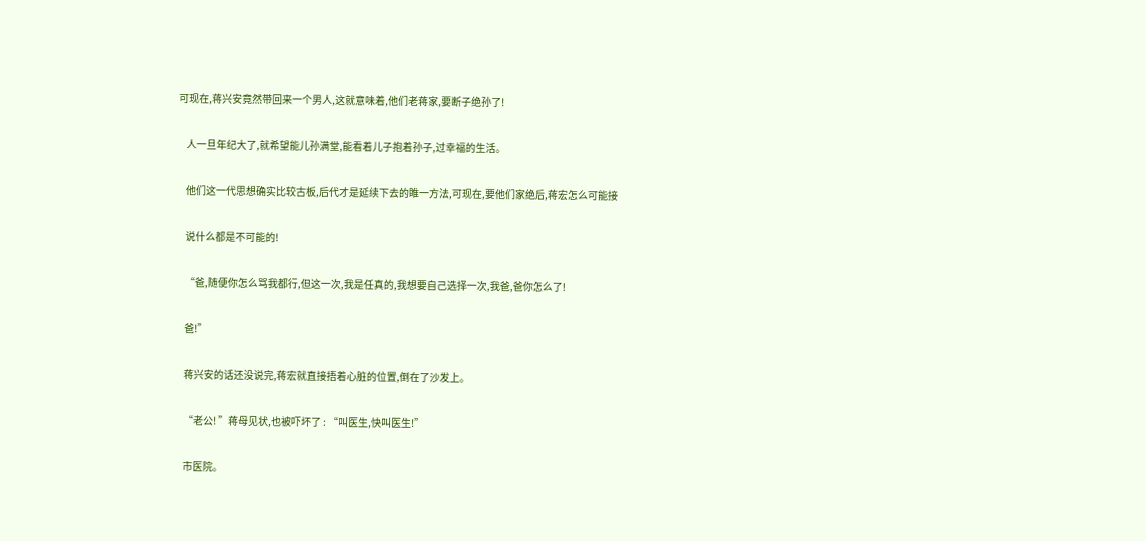可现在,蒋兴安竟然带回来一个男人,这就意味着,他们老蒋家,要断子绝孙了!

    人一旦年纪大了,就希望能儿孙满堂,能看着儿子抱着孙子,过幸福的生活。

    他们这一代思想确实比较古板,后代才是延续下去的睢一方法,可现在,要他们家绝后,蒋宏怎么可能接

    说什么都是不可能的!

    “爸,随便你怎么骂我都行,但这一次,我是任真的,我想要自己选择一次,我爸,爸你怎么了!

    爸!”

    蒋兴安的话还没说完,蒋宏就直接捂着心脏的位置,倒在了沙发上。

    “老公! ”蒋母见状,也被吓坏了 : “叫医生,快叫医生!”

    市医院。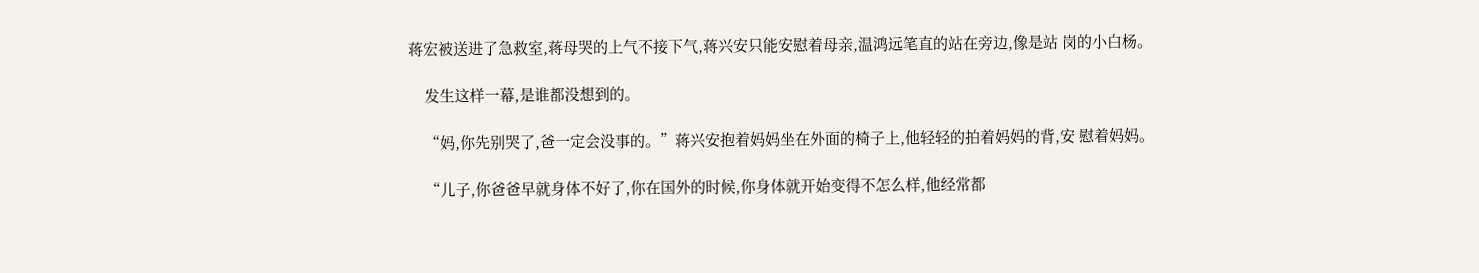蒋宏被送进了急救室,蒋母哭的上气不接下气,蒋兴安只能安慰着母亲,温鸿远笔直的站在旁边,像是站 岗的小白杨。

    发生这样一幕,是谁都没想到的。

    “妈,你先别哭了,爸一定会没事的。”蒋兴安抱着妈妈坐在外面的椅子上,他轻轻的拍着妈妈的背,安 慰着妈妈。

    “儿子,你爸爸早就身体不好了,你在国外的时候,你身体就开始变得不怎么样,他经常都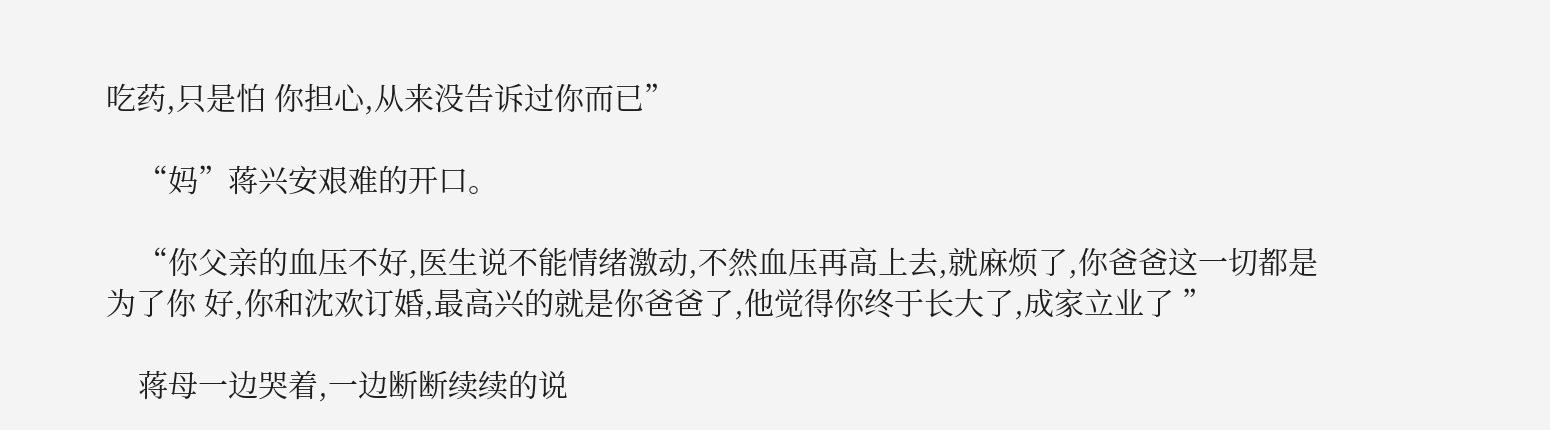吃药,只是怕 你担心,从来没告诉过你而已”

    “妈”蒋兴安艰难的开口。

    “你父亲的血压不好,医生说不能情绪激动,不然血压再高上去,就麻烦了,你爸爸这一切都是为了你 好,你和沈欢订婚,最高兴的就是你爸爸了,他觉得你终于长大了,成家立业了 ”

    蒋母一边哭着,一边断断续续的说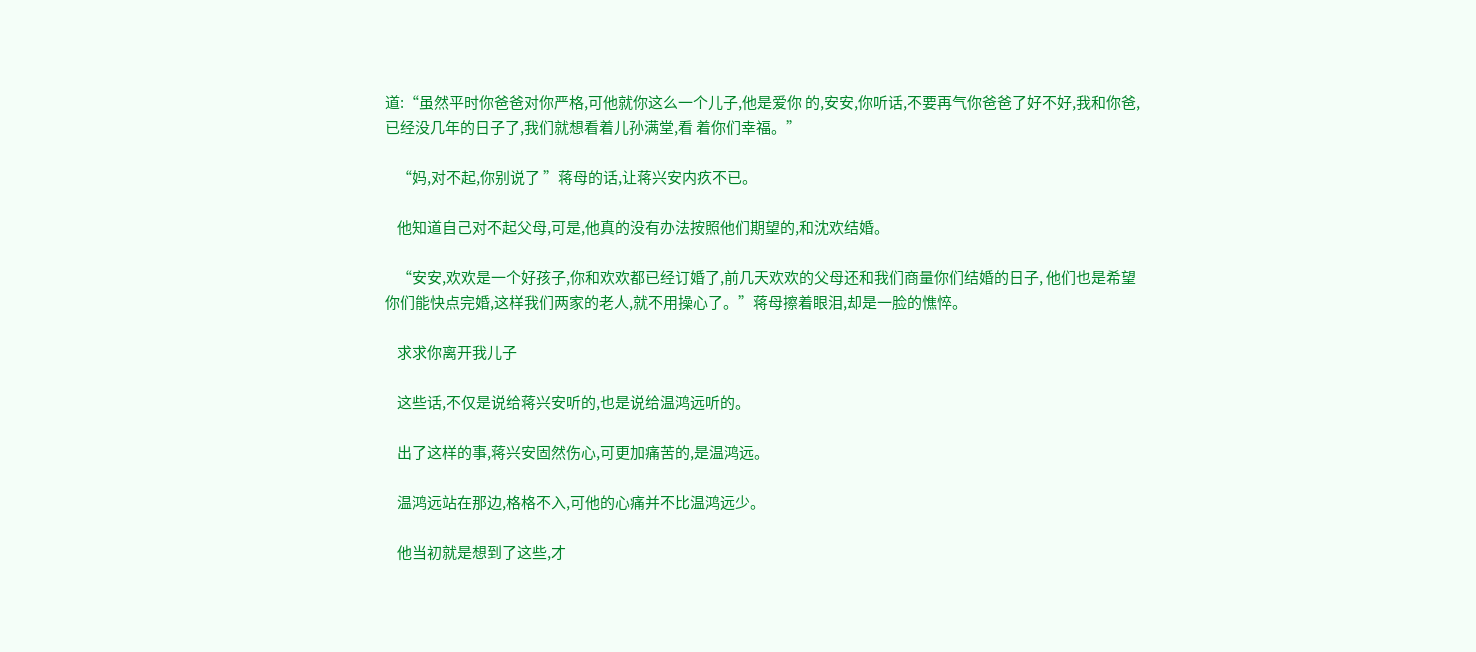道:“虽然平时你爸爸对你严格,可他就你这么一个儿子,他是爱你 的,安安,你听话,不要再气你爸爸了好不好,我和你爸,已经没几年的日子了,我们就想看着儿孙满堂,看 着你们幸福。”

    “妈,对不起,你别说了 ”蒋母的话,让蒋兴安内疚不已。

    他知道自己对不起父母,可是,他真的没有办法按照他们期望的,和沈欢结婚。

    “安安,欢欢是一个好孩子,你和欢欢都已经订婚了,前几天欢欢的父母还和我们商量你们结婚的日子, 他们也是希望你们能快点完婚,这样我们两家的老人,就不用操心了。”蒋母擦着眼泪,却是一脸的憔悴。

    求求你离开我儿子

    这些话,不仅是说给蒋兴安听的,也是说给温鸿远听的。

    出了这样的事,蒋兴安固然伤心,可更加痛苦的,是温鸿远。

    温鸿远站在那边,格格不入,可他的心痛并不比温鸿远少。

    他当初就是想到了这些,才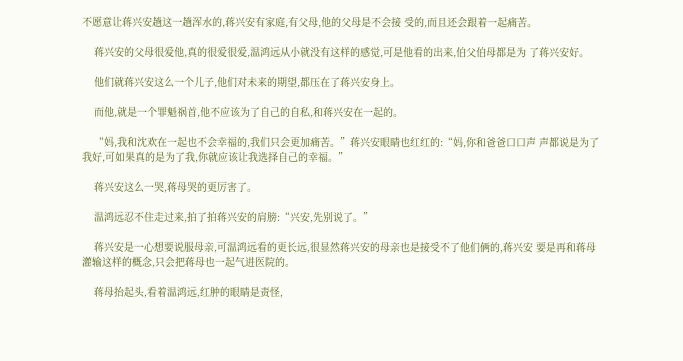不愿意让蒋兴安趟这一趟浑水的,蒋兴安有家庭,有父母,他的父母是不会接 受的,而且还会跟着一起痛苦。

    蒋兴安的父母很爱他,真的很爱很爱,温鸿远从小就没有这样的感觉,可是他看的出来,伯父伯母都是为 了蒋兴安好。

    他们就蒋兴安这么一个儿子,他们对未来的期望,都压在了蒋兴安身上。

    而他,就是一个罪魁祸首,他不应该为了自己的自私,和蒋兴安在一起的。

    “妈,我和沈欢在一起也不会幸福的,我们只会更加痛苦。”蒋兴安眼睛也红红的:“妈,你和爸爸口口声 声都说是为了我好,可如果真的是为了我,你就应该让我选择自己的幸福。”

    蒋兴安这么一哭,蒋母哭的更厉害了。

    温鸿远忍不住走过来,拍了拍蒋兴安的肩膀:“兴安,先别说了。”

    蒋兴安是一心想要说服母亲,可温鸿远看的更长远,很显然蒋兴安的母亲也是接受不了他们俩的,蒋兴安 要是再和蒋母灌输这样的概念,只会把蒋母也一起气进医院的。

    蒋母抬起头,看着温鸿远,红肿的眼睛是责怪,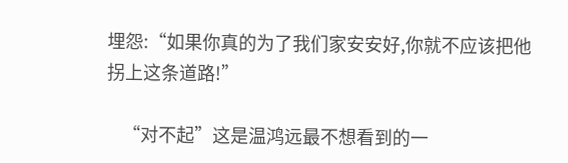埋怨:“如果你真的为了我们家安安好,你就不应该把他 拐上这条道路!”

    “对不起”这是温鸿远最不想看到的一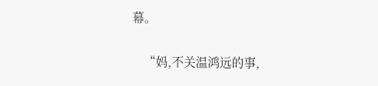幕。

    “妈,不关温鸿远的事,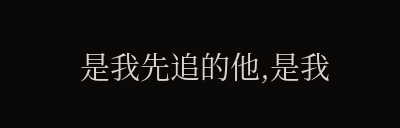是我先追的他,是我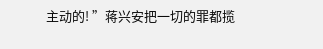主动的! ”蒋兴安把一切的罪都揽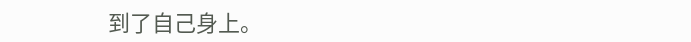到了自己身上。